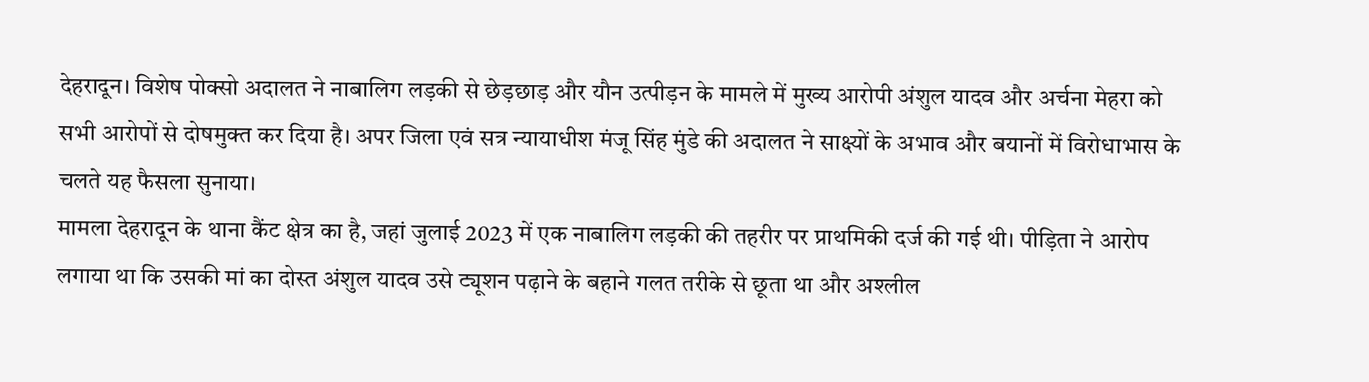देहरादून। विशेष पोक्सो अदालत ने नाबालिग लड़की से छेड़छाड़ और यौन उत्पीड़न के मामले में मुख्य आरोपी अंशुल यादव और अर्चना मेहरा को सभी आरोपों से दोषमुक्त कर दिया है। अपर जिला एवं सत्र न्यायाधीश मंजू सिंह मुंडे की अदालत ने साक्ष्यों के अभाव और बयानों में विरोधाभास के चलते यह फैसला सुनाया।
मामला देहरादून के थाना कैंट क्षेत्र का है, जहां जुलाई 2023 में एक नाबालिग लड़की की तहरीर पर प्राथमिकी दर्ज की गई थी। पीड़िता ने आरोप लगाया था कि उसकी मां का दोस्त अंशुल यादव उसे ट्यूशन पढ़ाने के बहाने गलत तरीके से छूता था और अश्लील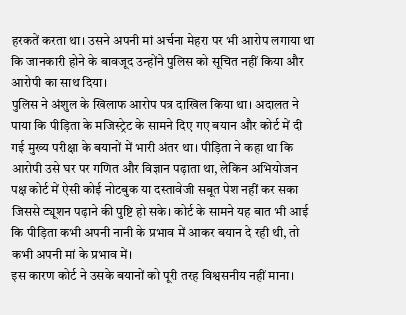हरकतें करता था। उसने अपनी मां अर्चना मेहरा पर भी आरोप लगाया था कि जानकारी होने के बावजूद उन्होंने पुलिस को सूचित नहीं किया और आरोपी का साथ दिया।
पुलिस ने अंशुल के खिलाफ आरोप पत्र दाखिल किया था। अदालत ने पाया कि पीड़िता के मजिस्ट्रेट के सामने दिए गए बयान और कोर्ट में दी गई मुख्य परीक्षा के बयानों में भारी अंतर था। पीड़िता ने कहा था कि आरोपी उसे घर पर गणित और विज्ञान पढ़ाता था, लेकिन अभियोजन पक्ष कोर्ट में ऐसी कोई नोटबुक या दस्तावेजी सबूत पेश नहीं कर सका जिससे ट्यूशन पढ़ाने की पुष्टि हो सके। कोर्ट के सामने यह बात भी आई कि पीड़िता कभी अपनी नानी के प्रभाव में आकर बयान दे रही थी, तो कभी अपनी मां के प्रभाव में।
इस कारण कोर्ट ने उसके बयानों को पूरी तरह विश्वसनीय नहीं माना।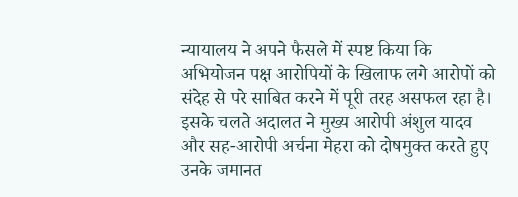न्यायालय ने अपने फैसले में स्पष्ट किया कि अभियोजन पक्ष आरोपियों के खिलाफ लगे आरोपों को संदेह से परे साबित करने में पूरी तरह असफल रहा है। इसके चलते अदालत ने मुख्य आरोपी अंशुल यादव और सह-आरोपी अर्चना मेहरा को दोषमुक्त करते हुए उनके जमानत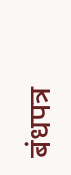बंधपत्र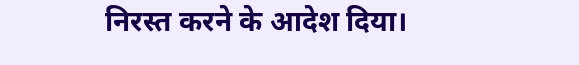निरस्त करने के आदेश दिया।